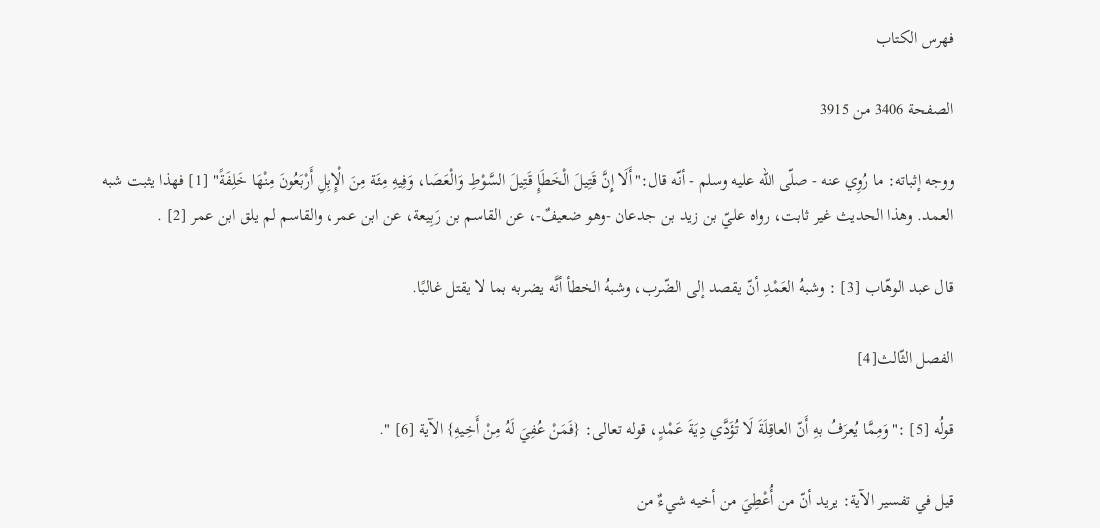فهرس الكتاب

الصفحة 3406 من 3915

ووجه إثباته: ما رُوِي عنه - صلّى الله عليه وسلم - أنّه قال:"أَلَا إِنَّ قَتِيلَ الْخَطَإِ قَتِيلَ السَّوْطِ وَالْعَصَا، وَفِيهِ مِئَة مِنَ الْإِبِلِ أَرْبَعُونَ مِنْهَا خَلِفَةً" [1] فهذا يثبت شبه العمد. وهذا الحديث غير ثابت، رواه عليّ بن زيد بن جدعان -وهو ضعيفٌ-، عن القاسم بن رَبِيعة، عن ابن عمر، والقاسم لم يلق ابن عمر [2] .

قال عبد الوهّاب [3] : وشبهُ العَمْدِ أنّ يقصد إلى الضّرب، وشبهُ الخطأ أنَّه يضربه بما لا يقتل غالبًا.

الفصل الثّالث[4]

قولُه [5] :"وَمِمَّا يُعرَفُ بهِ أَنّ العاقِلَةَ لَا تُؤَدَّي دِيَةَ عَمْدٍ، قوله تعالى: {فَمَنْ عُفِيَ لَهُ مِنْ أَخِيهِ} الآية [6] ".

قيل في تفسير الآية: يريد أنّ من أُعْطِيَ من أخيه شيءٌ من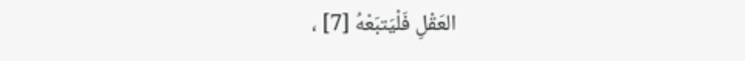العَقْلِ فَلْيَتبَعْهُ [7] ،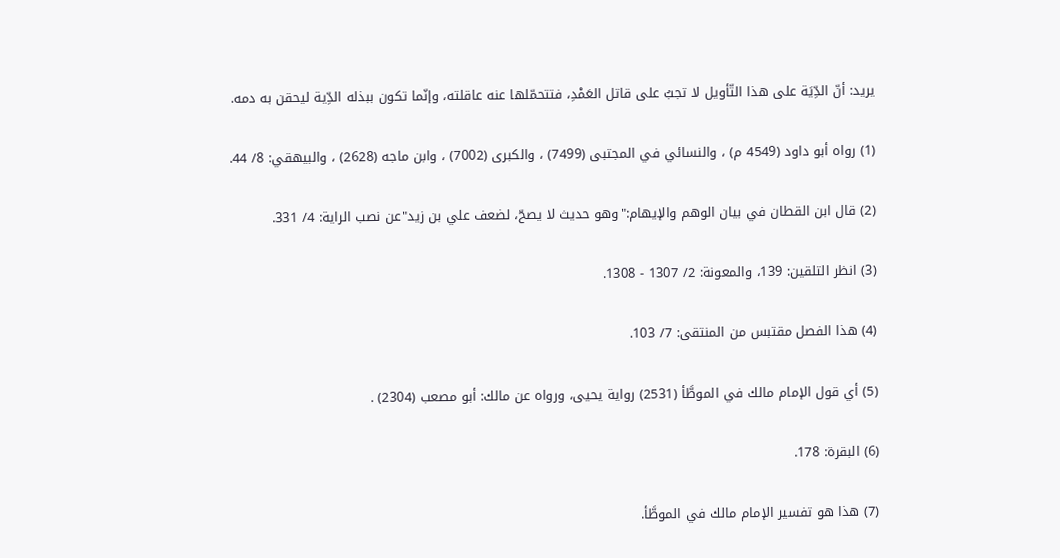يريد: أنّ الدِّيَة على هذا التّأويل لا تجبُ على قاتل العَمْدِ، فتتحمّلها عنه عاقلته، وإنّما تكون ببذله الدِّية ليحقن به دمه.

(1) رواه أبو داود (4549 م) ، والنسائي في المجتبى (7499) ، والكبرى (7002) ، وابن ماجه (2628) ، والبيهقي: 8/ 44.

(2) قال ابن القطان في بيان الوهم والإيهام:"وهو حديث لا يصحّ، لضعف علي بن زيد"عن نصب الراية: 4/ 331.

(3) انظر التلقين: 139، والمعونة: 2/ 1307 - 1308.

(4) هذا الفصل مقتبس من المنتقى: 7/ 103.

(5) أي قول الإمام مالك في الموطَّأ (2531) رواية يحيى، ورواه عن مالك: أبو مصعب (2304) .

(6) البقرة: 178.

(7) هذا هو تفسير الإمام مالك في الموطَّأ.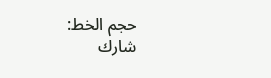حجم الخط:
شارك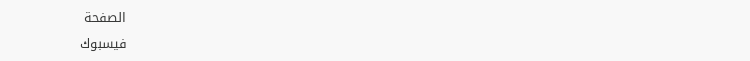الصفحة
فيسبوك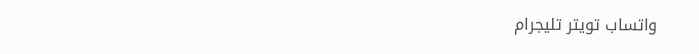واتساب تويتر تليجرام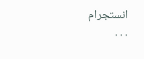انستجرام
. . .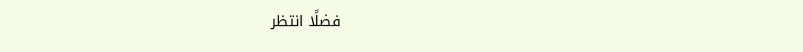فضلًا انتظر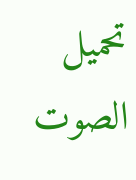تحميل الصوت